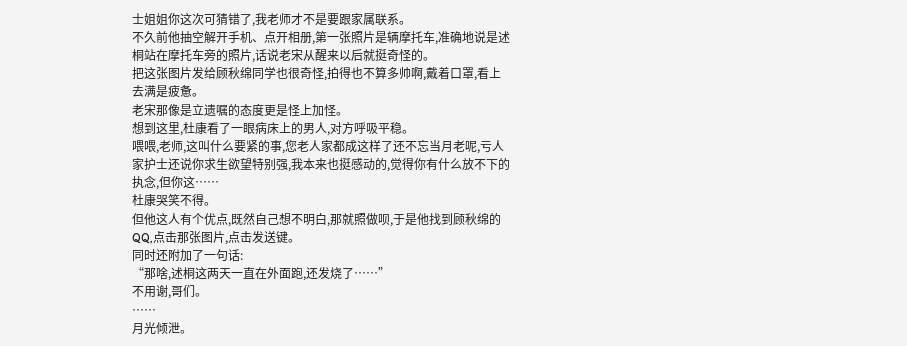士姐姐你这次可猜错了,我老师才不是要跟家属联系。
不久前他抽空解开手机、点开相册,第一张照片是辆摩托车,准确地说是述桐站在摩托车旁的照片,话说老宋从醒来以后就挺奇怪的。
把这张图片发给顾秋绵同学也很奇怪,拍得也不算多帅啊,戴着口罩,看上去满是疲惫。
老宋那像是立遗嘱的态度更是怪上加怪。
想到这里,杜康看了一眼病床上的男人,对方呼吸平稳。
喂喂,老师,这叫什么要紧的事,您老人家都成这样了还不忘当月老呢,亏人家护士还说你求生欲望特别强,我本来也挺感动的,觉得你有什么放不下的执念,但你这……
杜康哭笑不得。
但他这人有个优点,既然自己想不明白,那就照做呗,于是他找到顾秋绵的QQ,点击那张图片,点击发送键。
同时还附加了一句话:
“那啥,述桐这两天一直在外面跑,还发烧了……”
不用谢,哥们。
……
月光倾泄。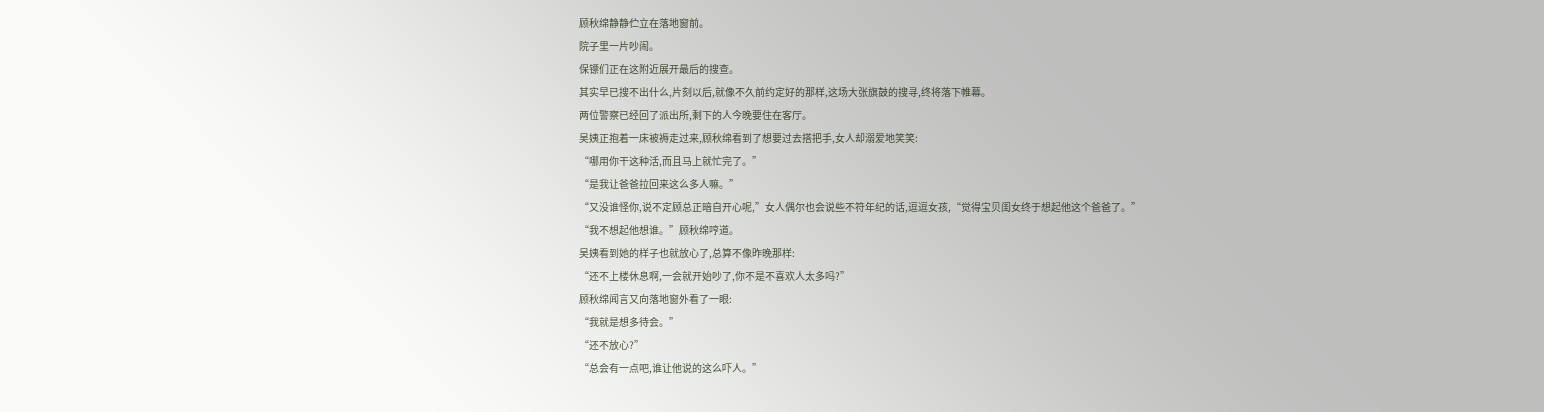顾秋绵静静伫立在落地窗前。
院子里一片吵闹。
保镖们正在这附近展开最后的搜查。
其实早已搜不出什么,片刻以后,就像不久前约定好的那样,这场大张旗鼓的搜寻,终将落下帷幕。
两位警察已经回了派出所,剩下的人今晚要住在客厅。
吴姨正抱着一床被褥走过来,顾秋绵看到了想要过去搭把手,女人却溺爱地笑笑:
“哪用你干这种活,而且马上就忙完了。”
“是我让爸爸拉回来这么多人嘛。”
“又没谁怪你,说不定顾总正暗自开心呢,”女人偶尔也会说些不符年纪的话,逗逗女孩,“觉得宝贝闺女终于想起他这个爸爸了。”
“我不想起他想谁。”顾秋绵哼道。
吴姨看到她的样子也就放心了,总算不像昨晚那样:
“还不上楼休息啊,一会就开始吵了,你不是不喜欢人太多吗?”
顾秋绵闻言又向落地窗外看了一眼:
“我就是想多待会。”
“还不放心?”
“总会有一点吧,谁让他说的这么吓人。”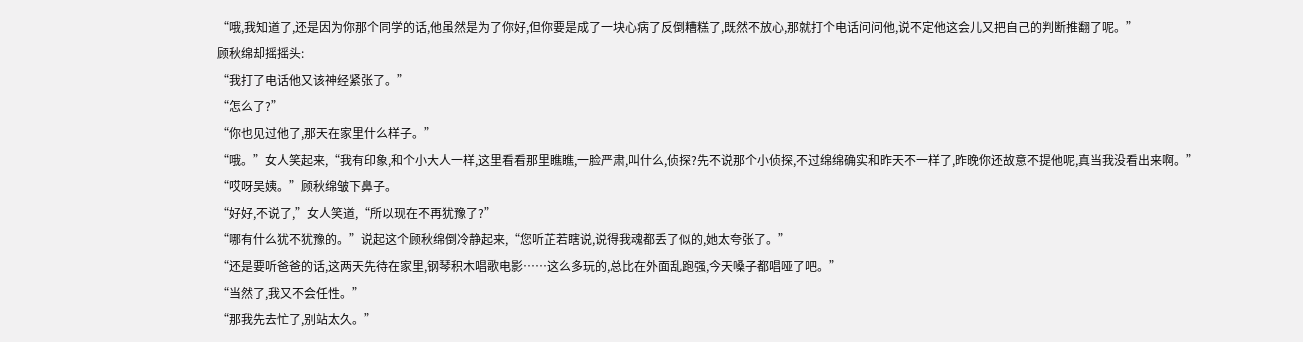“哦,我知道了,还是因为你那个同学的话,他虽然是为了你好,但你要是成了一块心病了反倒糟糕了,既然不放心,那就打个电话问问他,说不定他这会儿又把自己的判断推翻了呢。”
顾秋绵却摇摇头:
“我打了电话他又该神经紧张了。”
“怎么了?”
“你也见过他了,那天在家里什么样子。”
“哦。”女人笑起来,“我有印象,和个小大人一样,这里看看那里瞧瞧,一脸严肃,叫什么,侦探?先不说那个小侦探,不过绵绵确实和昨天不一样了,昨晚你还故意不提他呢,真当我没看出来啊。”
“哎呀吴姨。”顾秋绵皱下鼻子。
“好好,不说了,”女人笑道,“所以现在不再犹豫了?”
“哪有什么犹不犹豫的。”说起这个顾秋绵倒冷静起来,“您听芷若瞎说,说得我魂都丢了似的,她太夸张了。”
“还是要听爸爸的话,这两天先待在家里,钢琴积木唱歌电影……这么多玩的,总比在外面乱跑强,今天嗓子都唱哑了吧。”
“当然了,我又不会任性。”
“那我先去忙了,别站太久。”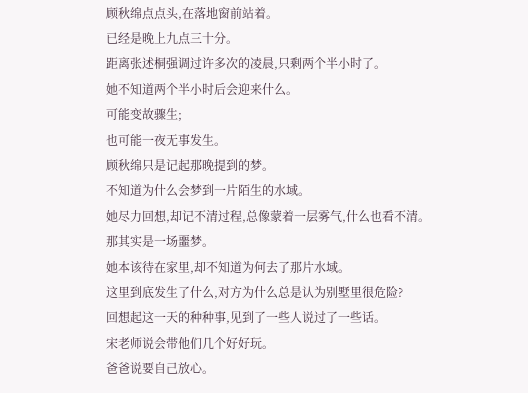顾秋绵点点头,在落地窗前站着。
已经是晚上九点三十分。
距离张述桐强调过许多次的凌晨,只剩两个半小时了。
她不知道两个半小时后会迎来什么。
可能变故骤生;
也可能一夜无事发生。
顾秋绵只是记起那晚提到的梦。
不知道为什么会梦到一片陌生的水域。
她尽力回想,却记不清过程,总像蒙着一层雾气,什么也看不清。
那其实是一场噩梦。
她本该待在家里,却不知道为何去了那片水域。
这里到底发生了什么,对方为什么总是认为别墅里很危险?
回想起这一天的种种事,见到了一些人说过了一些话。
宋老师说会带他们几个好好玩。
爸爸说要自己放心。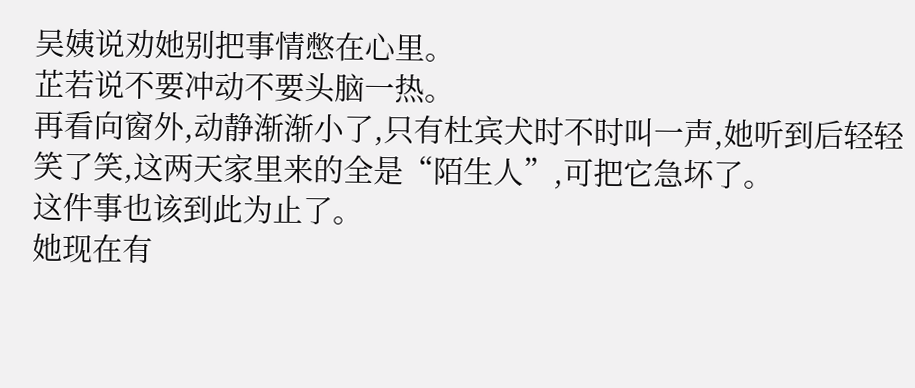吴姨说劝她别把事情憋在心里。
芷若说不要冲动不要头脑一热。
再看向窗外,动静渐渐小了,只有杜宾犬时不时叫一声,她听到后轻轻笑了笑,这两天家里来的全是“陌生人”,可把它急坏了。
这件事也该到此为止了。
她现在有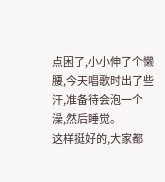点困了,小小伸了个懒腰,今天唱歌时出了些汗,准备待会泡一个澡,然后睡觉。
这样挺好的,大家都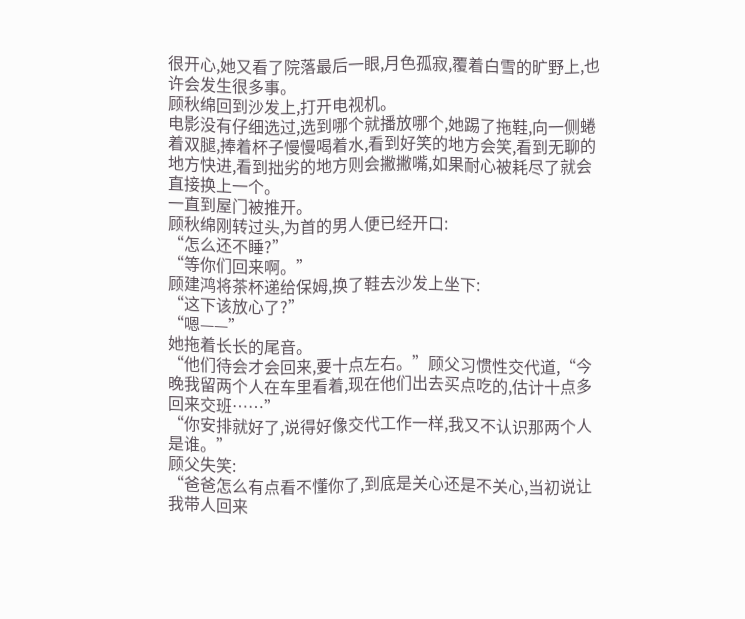很开心,她又看了院落最后一眼,月色孤寂,覆着白雪的旷野上,也许会发生很多事。
顾秋绵回到沙发上,打开电视机。
电影没有仔细选过,选到哪个就播放哪个,她踢了拖鞋,向一侧蜷着双腿,捧着杯子慢慢喝着水,看到好笑的地方会笑,看到无聊的地方快进,看到拙劣的地方则会撇撇嘴,如果耐心被耗尽了就会直接换上一个。
一直到屋门被推开。
顾秋绵刚转过头,为首的男人便已经开口:
“怎么还不睡?”
“等你们回来啊。”
顾建鸿将茶杯递给保姆,换了鞋去沙发上坐下:
“这下该放心了?”
“嗯——”
她拖着长长的尾音。
“他们待会才会回来,要十点左右。”顾父习惯性交代道,“今晚我留两个人在车里看着,现在他们出去买点吃的,估计十点多回来交班……”
“你安排就好了,说得好像交代工作一样,我又不认识那两个人是谁。”
顾父失笑:
“爸爸怎么有点看不懂你了,到底是关心还是不关心,当初说让我带人回来